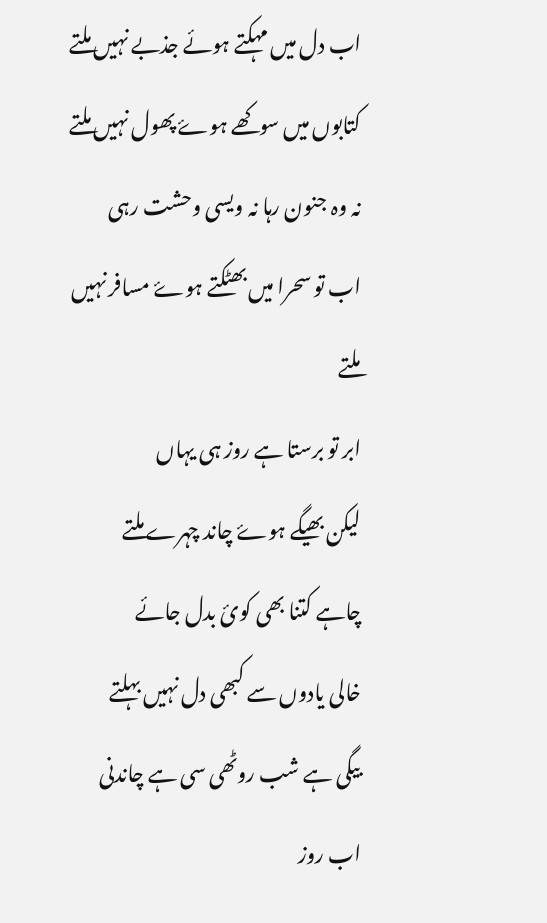اب دل میں مہکتے ہوئے جذبے نہیں ملتے
کتابوں میں سوکھے ہوۓ پھول نہیں ملتے
نہ وہ جنون رہا نہ ویسی وحشت رہی
اب تو سحرا میں بھٹکتے ہوۓ مسافر نہیں ملتے
ابر تو برستا ہے روز ہی یہاں
لیکن بھیگے ہوۓ چاند چہرے ملتے
چاہے کتنا بھی کوئ بدل جائے
خالی یادوں سے کبھی دل نہیں بہلتے
بیگی ہے شب روٹھی سی ہے چاندنی
اب روز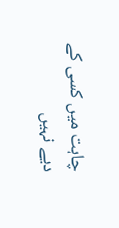چاہت میں کسی کے دیے نہیں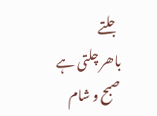جلتے
باھر چلتی ہے صبح و شام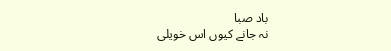باد صبا
نہ جانے کیوں اس خویلی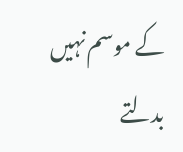کے موسم نہیں بدلتے